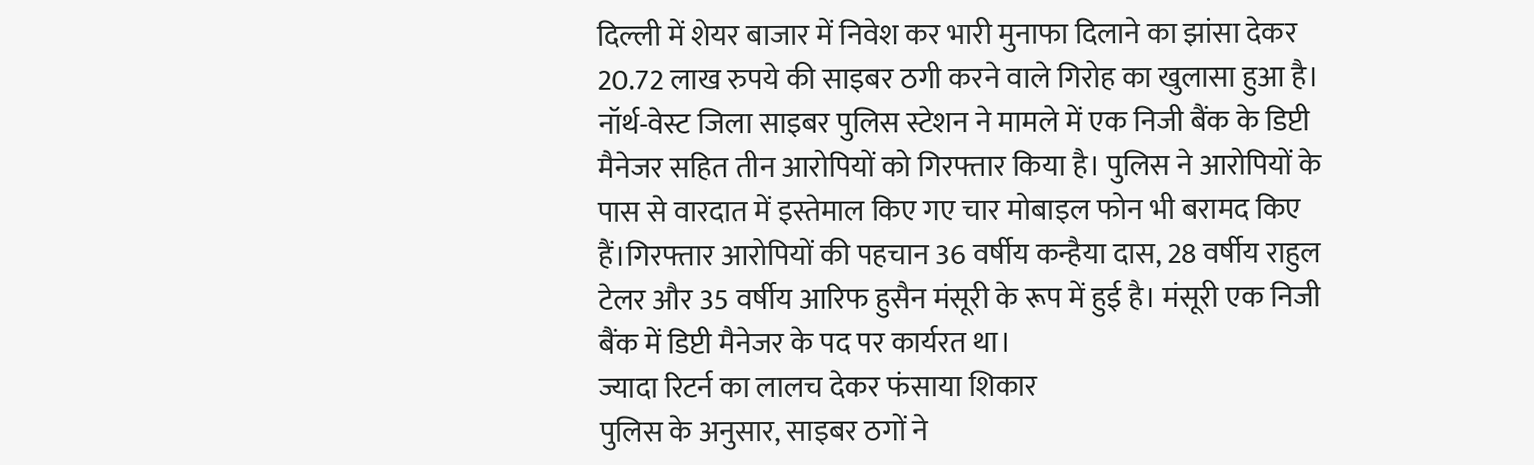दिल्ली में शेयर बाजार में निवेश कर भारी मुनाफा दिलाने का झांसा देकर 20.72 लाख रुपये की साइबर ठगी करने वाले गिरोह का खुलासा हुआ है। नॉर्थ-वेस्ट जिला साइबर पुलिस स्टेशन ने मामले में एक निजी बैंक के डिप्टी मैनेजर सहित तीन आरोपियों को गिरफ्तार किया है। पुलिस ने आरोपियों के पास से वारदात में इस्तेमाल किए गए चार मोबाइल फोन भी बरामद किए हैं।गिरफ्तार आरोपियों की पहचान 36 वर्षीय कन्हैया दास, 28 वर्षीय राहुल टेलर और 35 वर्षीय आरिफ हुसैन मंसूरी के रूप में हुई है। मंसूरी एक निजी बैंक में डिप्टी मैनेजर के पद पर कार्यरत था।
ज्यादा रिटर्न का लालच देकर फंसाया शिकार
पुलिस के अनुसार, साइबर ठगों ने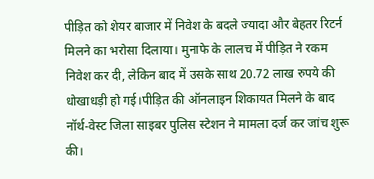पीड़ित को शेयर बाजार में निवेश के बदले ज्यादा और बेहतर रिटर्न मिलने का भरोसा दिलाया। मुनाफे के लालच में पीड़ित ने रकम निवेश कर दी, लेकिन बाद में उसके साथ 20.72 लाख रुपये की धोखाधड़ी हो गई।पीड़ित की ऑनलाइन शिकायत मिलने के बाद नॉर्थ-वेस्ट जिला साइबर पुलिस स्टेशन ने मामला दर्ज कर जांच शुरू की।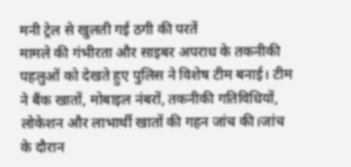मनी ट्रेल से खुलती गई ठगी की परतें
मामले की गंभीरता और साइबर अपराध के तकनीकी पहलुओं को देखते हुए पुलिस ने विशेष टीम बनाई। टीम ने बैंक खातों, मोबाइल नंबरों, तकनीकी गतिविधियों, लोकेशन और लाभार्थी खातों की गहन जांच की।जांच के दौरान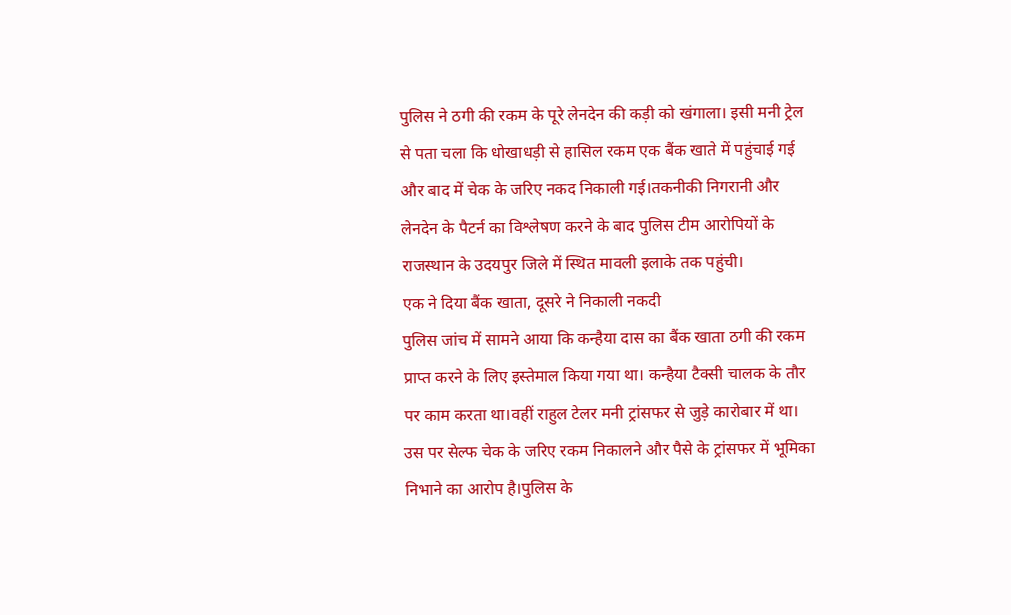पुलिस ने ठगी की रकम के पूरे लेनदेन की कड़ी को खंगाला। इसी मनी ट्रेल से पता चला कि धोखाधड़ी से हासिल रकम एक बैंक खाते में पहुंचाई गई और बाद में चेक के जरिए नकद निकाली गई।तकनीकी निगरानी और लेनदेन के पैटर्न का विश्लेषण करने के बाद पुलिस टीम आरोपियों के राजस्थान के उदयपुर जिले में स्थित मावली इलाके तक पहुंची।
एक ने दिया बैंक खाता, दूसरे ने निकाली नकदी
पुलिस जांच में सामने आया कि कन्हैया दास का बैंक खाता ठगी की रकम प्राप्त करने के लिए इस्तेमाल किया गया था। कन्हैया टैक्सी चालक के तौर पर काम करता था।वहीं राहुल टेलर मनी ट्रांसफर से जुड़े कारोबार में था। उस पर सेल्फ चेक के जरिए रकम निकालने और पैसे के ट्रांसफर में भूमिका निभाने का आरोप है।पुलिस के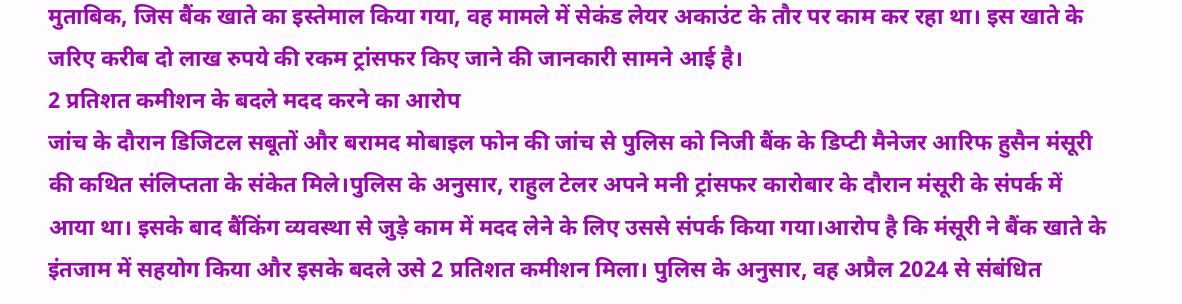मुताबिक, जिस बैंक खाते का इस्तेमाल किया गया, वह मामले में सेकंड लेयर अकाउंट के तौर पर काम कर रहा था। इस खाते के जरिए करीब दो लाख रुपये की रकम ट्रांसफर किए जाने की जानकारी सामने आई है।
2 प्रतिशत कमीशन के बदले मदद करने का आरोप
जांच के दौरान डिजिटल सबूतों और बरामद मोबाइल फोन की जांच से पुलिस को निजी बैंक के डिप्टी मैनेजर आरिफ हुसैन मंसूरी की कथित संलिप्तता के संकेत मिले।पुलिस के अनुसार, राहुल टेलर अपने मनी ट्रांसफर कारोबार के दौरान मंसूरी के संपर्क में आया था। इसके बाद बैंकिंग व्यवस्था से जुड़े काम में मदद लेने के लिए उससे संपर्क किया गया।आरोप है कि मंसूरी ने बैंक खाते के इंतजाम में सहयोग किया और इसके बदले उसे 2 प्रतिशत कमीशन मिला। पुलिस के अनुसार, वह अप्रैल 2024 से संबंधित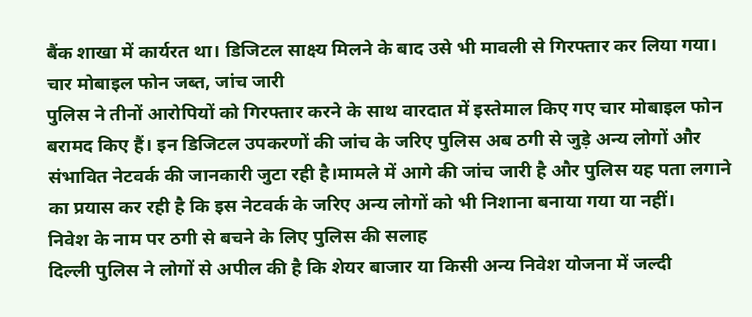बैंक शाखा में कार्यरत था। डिजिटल साक्ष्य मिलने के बाद उसे भी मावली से गिरफ्तार कर लिया गया।
चार मोबाइल फोन जब्त, जांच जारी
पुलिस ने तीनों आरोपियों को गिरफ्तार करने के साथ वारदात में इस्तेमाल किए गए चार मोबाइल फोन बरामद किए हैं। इन डिजिटल उपकरणों की जांच के जरिए पुलिस अब ठगी से जुड़े अन्य लोगों और संभावित नेटवर्क की जानकारी जुटा रही है।मामले में आगे की जांच जारी है और पुलिस यह पता लगाने का प्रयास कर रही है कि इस नेटवर्क के जरिए अन्य लोगों को भी निशाना बनाया गया या नहीं।
निवेश के नाम पर ठगी से बचने के लिए पुलिस की सलाह
दिल्ली पुलिस ने लोगों से अपील की है कि शेयर बाजार या किसी अन्य निवेश योजना में जल्दी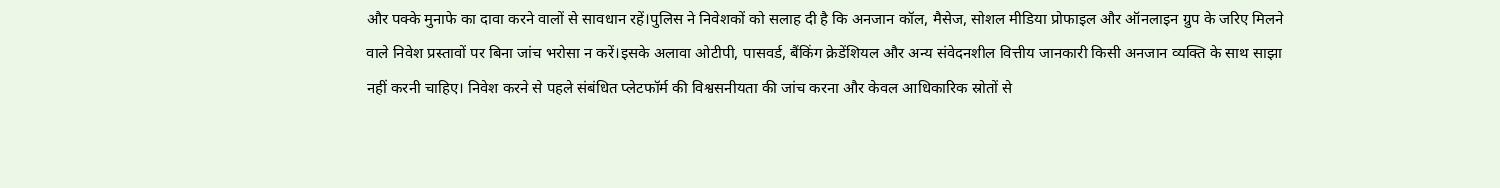और पक्के मुनाफे का दावा करने वालों से सावधान रहें।पुलिस ने निवेशकों को सलाह दी है कि अनजान कॉल, मैसेज, सोशल मीडिया प्रोफाइल और ऑनलाइन ग्रुप के जरिए मिलने वाले निवेश प्रस्तावों पर बिना जांच भरोसा न करें।इसके अलावा ओटीपी, पासवर्ड, बैंकिंग क्रेडेंशियल और अन्य संवेदनशील वित्तीय जानकारी किसी अनजान व्यक्ति के साथ साझा नहीं करनी चाहिए। निवेश करने से पहले संबंधित प्लेटफॉर्म की विश्वसनीयता की जांच करना और केवल आधिकारिक स्रोतों से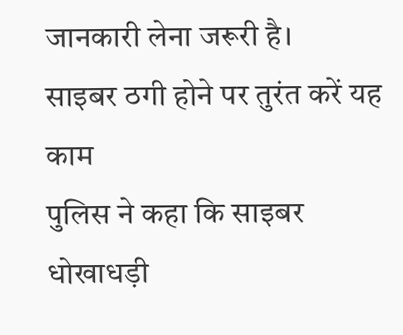जानकारी लेना जरूरी है।
साइबर ठगी होने पर तुरंत करें यह काम
पुलिस ने कहा कि साइबर धोखाधड़ी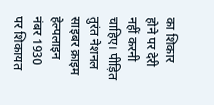का शिकार होने पर देरी नहीं करनी चाहिए। पीड़ित तुरंत नेशनल साइबर क्राइम हेल्पलाइन नंबर 1930 पर शिकायत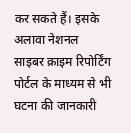कर सकते हैं। इसके अलावा नेशनल साइबर क्राइम रिपोर्टिंग पोर्टल के माध्यम से भी घटना की जानकारी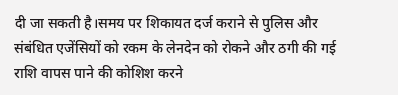दी जा सकती है।समय पर शिकायत दर्ज कराने से पुलिस और संबंधित एजेंसियों को रकम के लेनदेन को रोकने और ठगी की गई राशि वापस पाने की कोशिश करने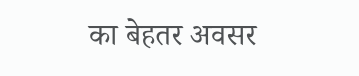का बेहतर अवसर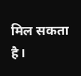मिल सकता है।